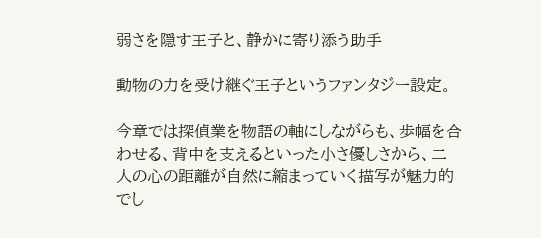弱さを隠す王子と、静かに寄り添う助手

動物の力を受け継ぐ王子というファンタジー設定。

今章では探偵業を物語の軸にしながらも、歩幅を合わせる、背中を支えるといった小さ優しさから、二人の心の距離が自然に縮まっていく描写が魅力的でし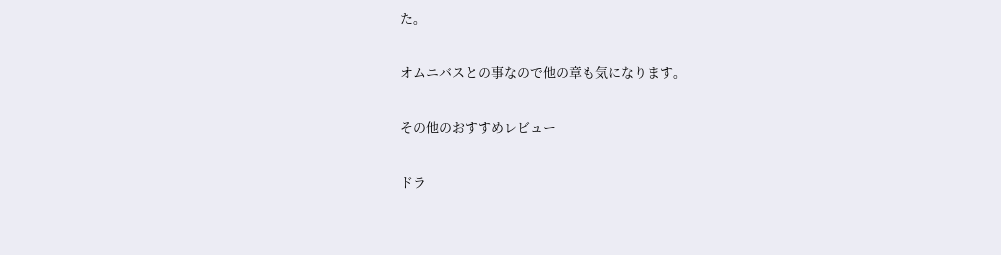た。

オムニバスとの事なので他の章も気になります。

その他のおすすめレビュー

ドラ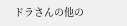ドラさんの他の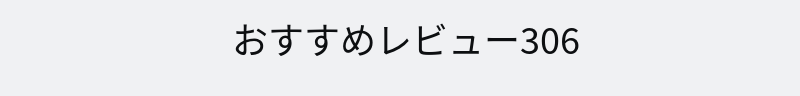おすすめレビュー306